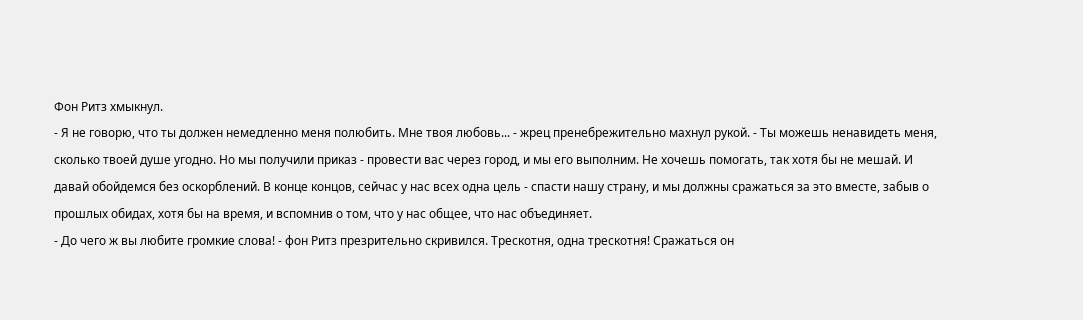Фон Ритз хмыкнул.
- Я не говорю, что ты должен немедленно меня полюбить. Мне твоя любовь... - жрец пренебрежительно махнул рукой. - Ты можешь ненавидеть меня, сколько твоей душе угодно. Но мы получили приказ - провести вас через город, и мы его выполним. Не хочешь помогать, так хотя бы не мешай. И давай обойдемся без оскорблений. В конце концов, сейчас у нас всех одна цель - спасти нашу страну, и мы должны сражаться за это вместе, забыв о прошлых обидах, хотя бы на время, и вспомнив о том, что у нас общее, что нас объединяет.
- До чего ж вы любите громкие слова! - фон Ритз презрительно скривился. Трескотня, одна трескотня! Сражаться он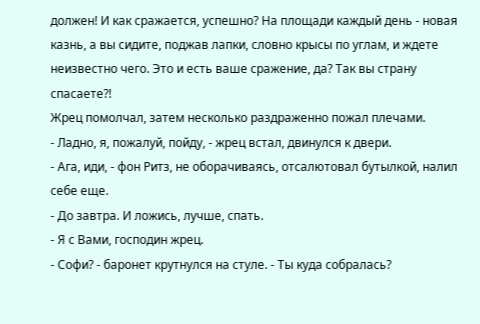должен! И как сражается, успешно? На площади каждый день - новая казнь, а вы сидите, поджав лапки, словно крысы по углам, и ждете неизвестно чего. Это и есть ваше сражение, да? Так вы страну спасаете?!
Жрец помолчал, затем несколько раздраженно пожал плечами.
- Ладно, я, пожалуй, пойду, - жрец встал, двинулся к двери.
- Ага, иди, - фон Ритз, не оборачиваясь, отсалютовал бутылкой, налил себе еще.
- До завтра. И ложись, лучше, спать.
- Я с Вами, господин жрец.
- Софи? - баронет крутнулся на стуле. - Ты куда собралась?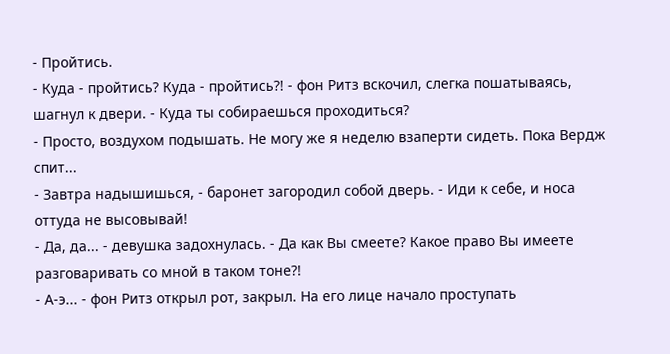- Пройтись.
- Куда - пройтись? Куда - пройтись?! - фон Ритз вскочил, слегка пошатываясь, шагнул к двери. - Куда ты собираешься проходиться?
- Просто, воздухом подышать. Не могу же я неделю взаперти сидеть. Пока Вердж спит...
- Завтра надышишься, - баронет загородил собой дверь. - Иди к себе, и носа оттуда не высовывай!
- Да, да... - девушка задохнулась. - Да как Вы смеете? Какое право Вы имеете разговаривать со мной в таком тоне?!
- А-э... - фон Ритз открыл рот, закрыл. На его лице начало проступать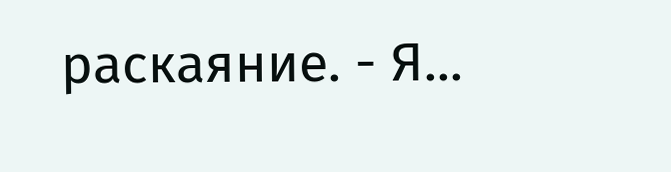раскаяние. - Я...